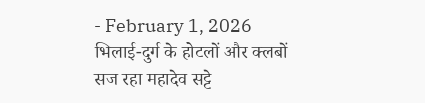- February 1, 2026
भिलाई-दुर्ग के होटलों और क्लबों सज रहा महादेव सट्टे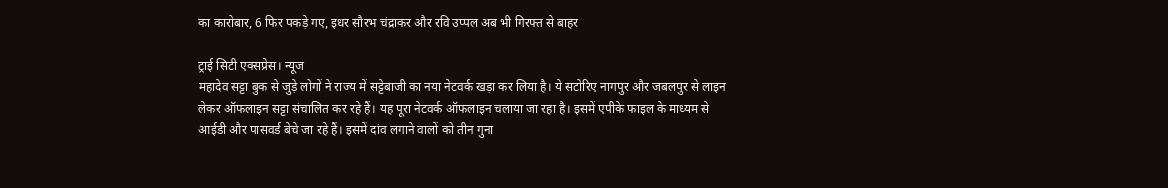का कारोबार, 6 फिर पकड़े गए, इधर सौरभ चंद्राकर और रवि उप्पल अब भी गिरफ्त से बाहर

ट्राई सिटी एक्सप्रेस। न्यूज
महादेव सट्टा बुक से जुड़े लोगों ने राज्य में सट्टेबाजी का नया नेटवर्क खड़ा कर लिया है। ये सटोरिए नागपुर और जबलपुर से लाइन लेकर ऑफलाइन सट्टा संचालित कर रहे हैं। यह पूरा नेटवर्क ऑफलाइन चलाया जा रहा है। इसमें एपीके फाइल के माध्यम से आईडी और पासवर्ड बेचे जा रहे हैं। इसमें दांव लगाने वालों को तीन गुना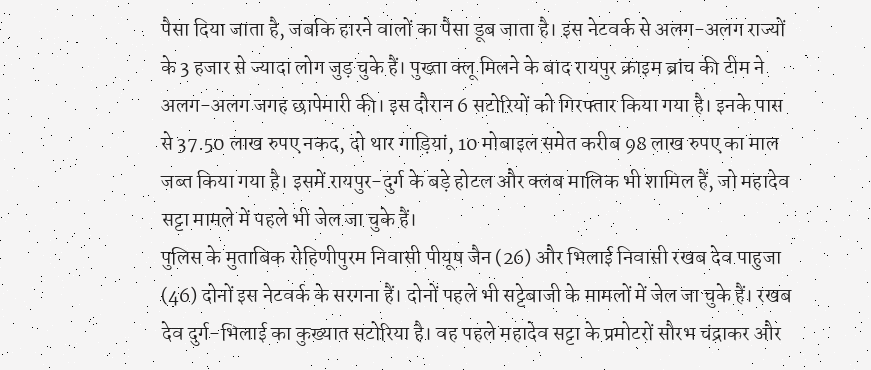पैसा दिया जाता है, जबकि हारने वालों का पैसा डूब जाता है। इस नेटवर्क से अलग-अलग राज्यों के 3 हजार से ज्यादा लोग जुड़ चुके हैं। पुख्ता क्लू मिलने के बाद रायपुर क्राइम ब्रांच की टीम ने अलग-अलग जगह छापेमारी की। इस दौरान 6 सटोरियों को गिरफ्तार किया गया है। इनके पास से 37.50 लाख रुपए नकद, दो थार गाड़ियां, 10 मोबाइल समेत करीब 98 लाख रुपए का माल जब्त किया गया है। इसमें रायपुर-दुर्ग के बड़े होटल और क्लब मालिक भी शामिल हैं, जो महादेव सट्टा मामले में पहले भी जेल जा चुके हैं।
पुलिस के मुताबिक रोहिणीपुरम निवासी पीयूष जैन (26) और भिलाई निवासी रखब देव पाहुजा (46) दोनों इस नेटवर्क के सरगना हैं। दोनों पहले भी सट्टेबाजी के मामलों में जेल जा चुके हैं। रखब देव दुर्ग-भिलाई का कुख्यात सटोरिया है। वह पहले महादेव सट्टा के प्रमोटरों सौरभ चंद्राकर और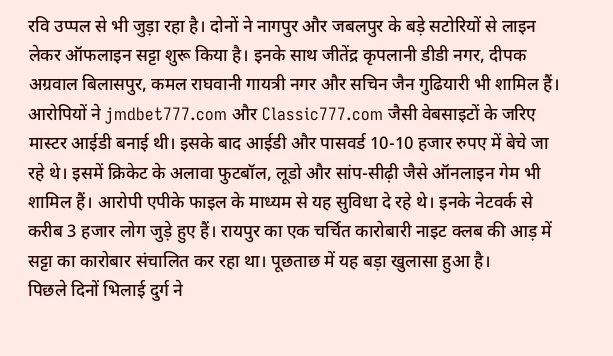रवि उप्पल से भी जुड़ा रहा है। दोनों ने नागपुर और जबलपुर के बड़े सटोरियों से लाइन लेकर ऑफलाइन सट्टा शुरू किया है। इनके साथ जीतेंद्र कृपलानी डीडी नगर, दीपक अग्रवाल बिलासपुर, कमल राघवानी गायत्री नगर और सचिन जैन गुढियारी भी शामिल हैं।
आरोपियों ने jmdbet777.com और Classic777.com जैसी वेबसाइटों के जरिए मास्टर आईडी बनाई थी। इसके बाद आईडी और पासवर्ड 10-10 हजार रुपए में बेचे जा रहे थे। इसमें क्रिकेट के अलावा फुटबॉल, लूडो और सांप-सीढ़ी जैसे ऑनलाइन गेम भी शामिल हैं। आरोपी एपीके फाइल के माध्यम से यह सुविधा दे रहे थे। इनके नेटवर्क से करीब 3 हजार लोग जुड़े हुए हैं। रायपुर का एक चर्चित कारोबारी नाइट क्लब की आड़ में सट्टा का कारोबार संचालित कर रहा था। पूछताछ में यह बड़ा खुलासा हुआ है।
पिछले दिनों भिलाई दुर्ग ने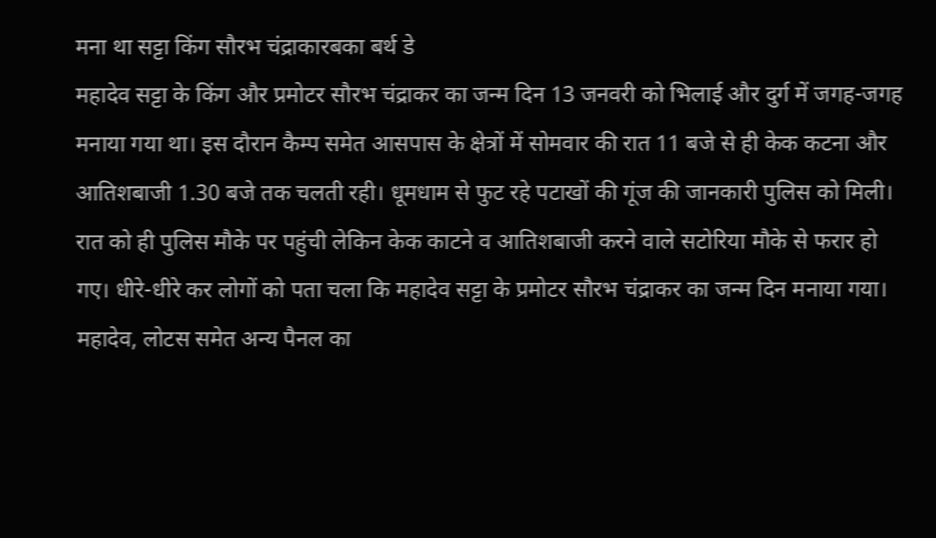मना था सट्टा किंग सौरभ चंद्राकारबका बर्थ डे
महादेव सट्टा के किंग और प्रमोटर सौरभ चंद्राकर का जन्म दिन 13 जनवरी को भिलाई और दुर्ग में जगह-जगह मनाया गया था। इस दौरान कैम्प समेत आसपास के क्षेत्रों में सोमवार की रात 11 बजे से ही केक कटना और आतिशबाजी 1.30 बजे तक चलती रही। धूमधाम से फुट रहे पटाखों की गूंज की जानकारी पुलिस को मिली। रात को ही पुलिस मौके पर पहुंची लेकिन केक काटने व आतिशबाजी करने वाले सटोरिया मौके से फरार हो गए। धीरे-धीरे कर लोगों को पता चला कि महादेव सट्टा के प्रमोटर सौरभ चंद्राकर का जन्म दिन मनाया गया। महादेव, लोटस समेत अन्य पैनल का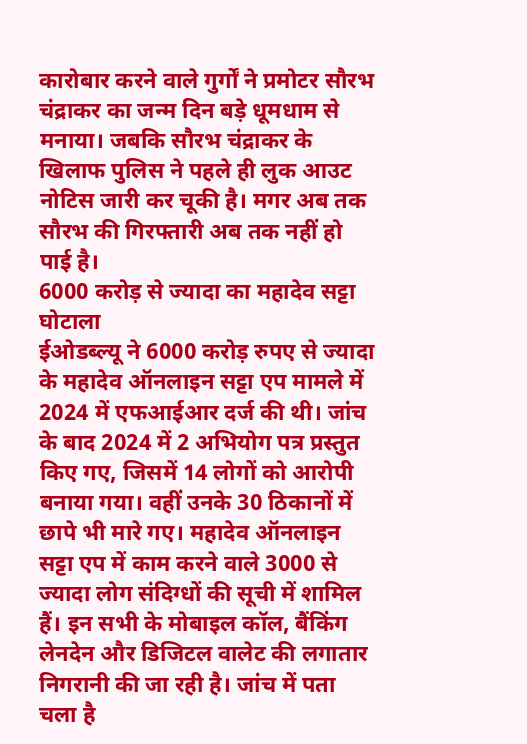कारोबार करने वाले गुर्गों ने प्रमोटर सौरभ चंद्राकर का जन्म दिन बड़े धूमधाम से मनाया। जबकि सौरभ चंद्राकर के खिलाफ पुलिस ने पहले ही लुक आउट नोटिस जारी कर चूकी है। मगर अब तक सौरभ की गिरफ्तारी अब तक नहीं हो पाई है।
6000 करोड़ से ज्यादा का महादेव सट्टा घोटाला
ईओडब्ल्यू ने 6000 करोड़ रुपए से ज्यादा के महादेव ऑनलाइन सट्टा एप मामले में 2024 में एफआईआर दर्ज की थी। जांच के बाद 2024 में 2 अभियोग पत्र प्रस्तुत किए गए, जिसमें 14 लोगों को आरोपी बनाया गया। वहीं उनके 30 ठिकानों में छापे भी मारे गए। महादेव ऑनलाइन सट्टा एप में काम करने वाले 3000 से ज्यादा लोग संदिग्धों की सूची में शामिल हैं। इन सभी के मोबाइल कॉल, बैंकिंग लेनदेन और डिजिटल वालेट की लगातार निगरानी की जा रही है। जांच में पता चला है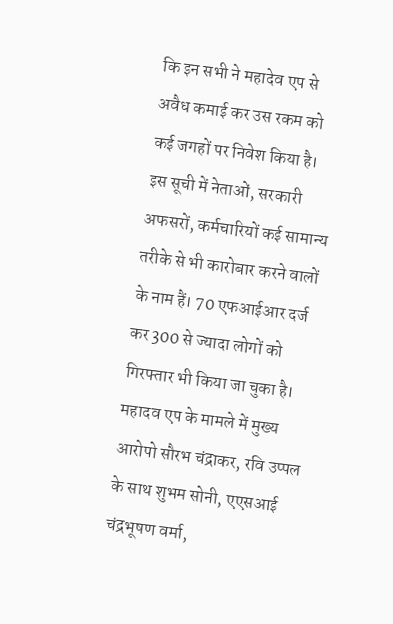कि इन सभी ने महादेव एप से अवैध कमाई कर उस रकम को कई जगहों पर निवेश किया है। इस सूची में नेताओं, सरकारी अफसरों, कर्मचारियों कई सामान्य तरीके से भी कारोबार करने वालों के नाम हैं। 70 एफआईआर दर्ज कर 300 से ज्यादा लोगों को गिरफ्तार भी किया जा चुका है। महादव एप के मामले में मुख्य आरोपो सौरभ चंद्राकर, रवि उप्पल के साथ शुभम सोनी, एएसआई चंद्रभूषण वर्मा,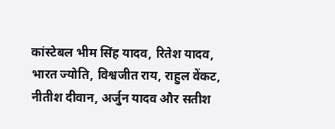कांस्टेबल भीम सिंह यादव, रितेश यादव, भारत ज्योति, विश्वजीत राय, राहुल वेंकट, नीतीश दीवान, अर्जुन यादव और सतीश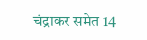चंद्राकर समेत 14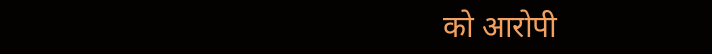को आरोपी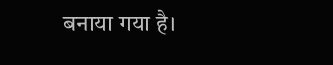बनाया गया है।